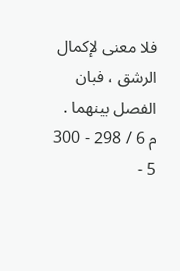فلا معنى لإكمال الرشق ، فبان الفصل بينهما .
م 6 / 298 - 300
5 -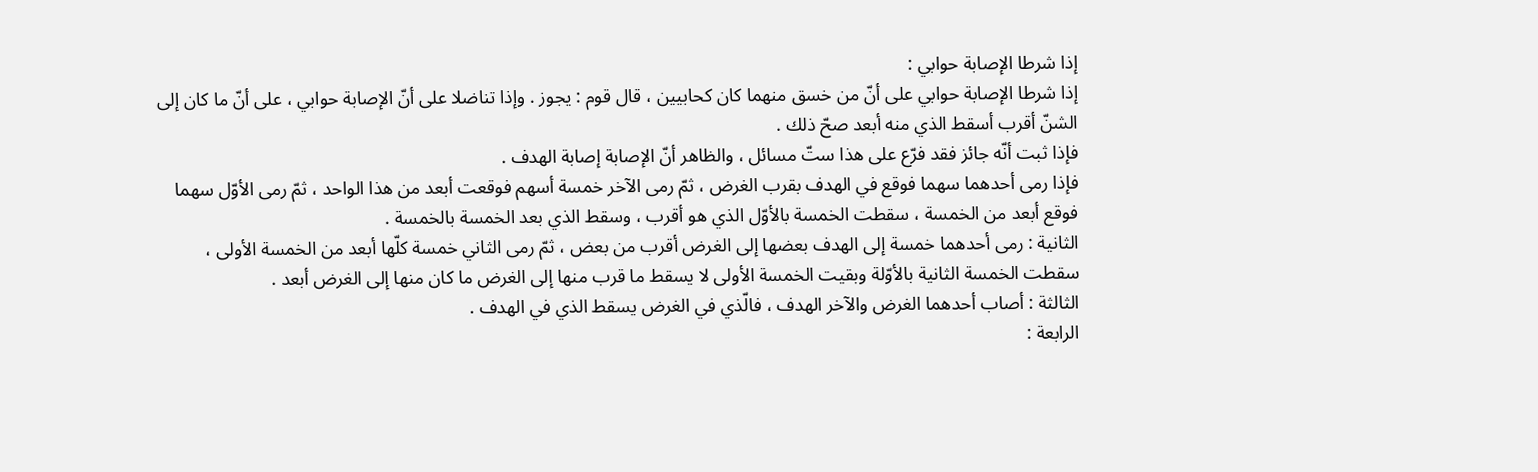إذا شرطا الإصابة حوابي :
إذا شرطا الإصابة حوابي على أنّ من خسق منهما كان كحابيين ، قال قوم : يجوز . وإذا تناضلا على أنّ الإصابة حوابي ، على أنّ ما كان إلى الشنّ أقرب أسقط الذي منه أبعد صحّ ذلك .
فإذا ثبت أنّه جائز فقد فرّع على هذا ستّ مسائل ، والظاهر أنّ الإصابة إصابة الهدف .
فإذا رمى أحدهما سهما فوقع في الهدف بقرب الغرض ، ثمّ رمى الآخر خمسة أسهم فوقعت أبعد من هذا الواحد ، ثمّ رمى الأوّل سهما فوقع أبعد من الخمسة ، سقطت الخمسة بالأوّل الذي هو أقرب ، وسقط الذي بعد الخمسة بالخمسة .
الثانية : رمى أحدهما خمسة إلى الهدف بعضها إلى الغرض أقرب من بعض ، ثمّ رمى الثاني خمسة كلّها أبعد من الخمسة الأولى ، سقطت الخمسة الثانية بالأوّلة وبقيت الخمسة الأولى لا يسقط ما قرب منها إلى الغرض ما كان منها إلى الغرض أبعد .
الثالثة : أصاب أحدهما الغرض والآخر الهدف ، فالّذي في الغرض يسقط الذي في الهدف .
الرابعة :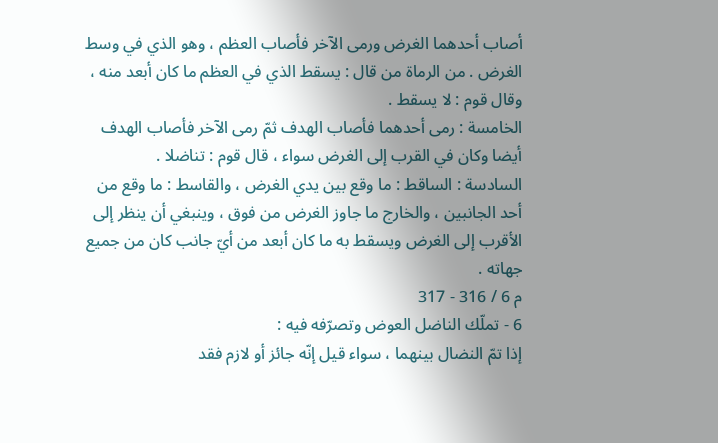أصاب أحدهما الغرض ورمى الآخر فأصاب العظم ، وهو الذي في وسط الغرض . من الرماة من قال : يسقط الذي في العظم ما كان أبعد منه ، وقال قوم : لا يسقط .
الخامسة : رمى أحدهما فأصاب الهدف ثمّ رمى الآخر فأصاب الهدف أيضا وكان في القرب إلى الغرض سواء ، قال قوم : تناضلا .
السادسة : الساقط : ما وقع بين يدي الغرض ، والقاسط : ما وقع من أحد الجانبين ، والخارج ما جاوز الغرض من فوق ، وينبغي أن ينظر إلى الأقرب إلى الغرض ويسقط به ما كان أبعد من أيّ جانب كان من جميع جهاته .
م 6 / 316 - 317
6 - تملّك الناضل العوض وتصرّفه فيه :
إذا تمّ النضال بينهما ، سواء قيل إنّه جائز أو لازم فقد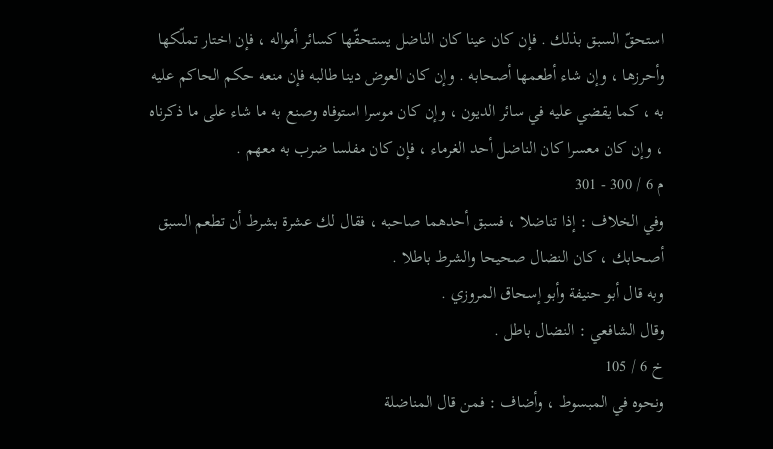استحقّ السبق بذلك . فإن كان عينا كان الناضل يستحقّها كسائر أمواله ، فإن اختار تملّكها وأحرزها ، وإن شاء أطعمها أصحابه . وإن كان العوض دينا طالبه فإن منعه حكم الحاكم عليه به ، كما يقضي عليه في سائر الديون ، وإن كان موسرا استوفاه وصنع به ما شاء على ما ذكرناه ، وإن كان معسرا كان الناضل أحد الغرماء ، فإن كان مفلسا ضرب به معهم .
م 6 / 300 - 301
وفي الخلاف : إذا تناضلا ، فسبق أحدهما صاحبه ، فقال لك عشرة بشرط أن تطعم السبق أصحابك ، كان النضال صحيحا والشرط باطلا .
وبه قال أبو حنيفة وأبو إسحاق المروزي .
وقال الشافعي : النضال باطل .
خ 6 / 105
ونحوه في المبسوط ، وأضاف : فمن قال المناضلة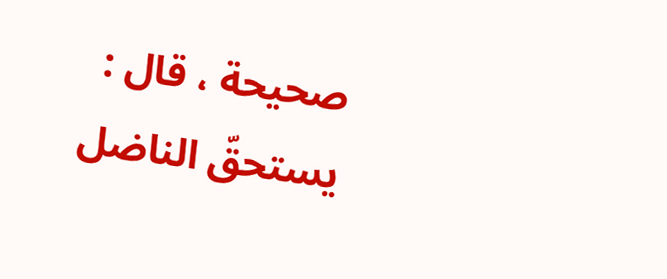صحيحة ، قال : يستحقّ الناضل